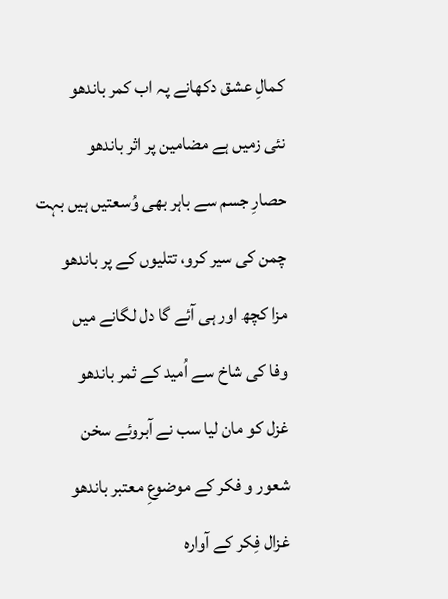کمالِ عشق دکھانے پہ اب کمر باندھو
نئی زمیں ہے مضامین پر اثر باندھو
حصارِ جسم سے باہر بھی وُسعتیں ہیں بہت
چمن کی سیر کرو، تتلیوں کے پر باندھو
مزا کچھ اور ہی آئے گا دل لگانے میں
وفا کی شاخ سے اُمید کے ثمر باندھو
غزل کو مان لیا سب نے آبروئے سخن
شعور و فکر کے موضوعِ معتبر باندھو
غزال فِکر کے آوارہ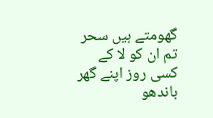گھومتے ہیں سحر
تم ان کو لا کے کسی روز اپنے گھر باندھو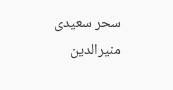سحر سعیدی
منیرالدین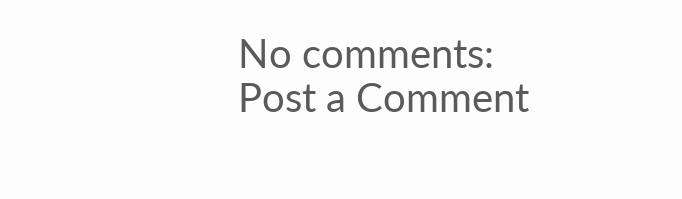No comments:
Post a Comment